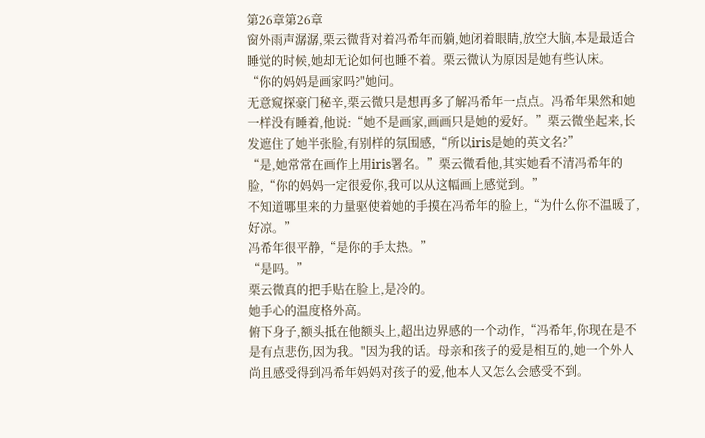第26章第26章
窗外雨声潺潺,栗云微背对着冯希年而躺,她闭着眼睛,放空大脑,本是最适合睡觉的时候,她却无论如何也睡不着。栗云微认为原因是她有些认床。
“你的妈妈是画家吗?"她问。
无意窥探豪门秘辛,栗云微只是想再多了解冯希年一点点。冯希年果然和她一样没有睡着,他说:“她不是画家,画画只是她的爱好。”栗云微坐起来,长发遮住了她半张脸,有别样的氛围感,“所以iris是她的英文名?”
“是,她常常在画作上用iris署名。”栗云微看他,其实她看不清冯希年的脸,“你的妈妈一定很爱你,我可以从这幅画上感觉到。”
不知道哪里来的力量驱使着她的手摸在冯希年的脸上,“为什么你不温暖了,好凉。”
冯希年很平静,“是你的手太热。”
“是吗。”
栗云微真的把手贴在脸上,是冷的。
她手心的温度格外高。
俯下身子,额头抵在他额头上,超出边界感的一个动作,“冯希年,你现在是不是有点悲伤,因为我。"因为我的话。母亲和孩子的爱是相互的,她一个外人尚且感受得到冯希年妈妈对孩子的爱,他本人又怎么会感受不到。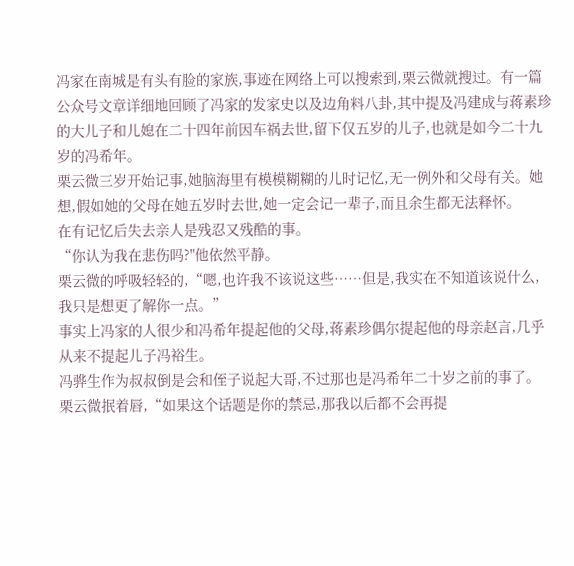冯家在南城是有头有脸的家族,事迹在网络上可以搜索到,栗云微就搜过。有一篇公众号文章详细地回顾了冯家的发家史以及边角料八卦,其中提及冯建成与蒋素珍的大儿子和儿媳在二十四年前因车祸去世,留下仅五岁的儿子,也就是如今二十九岁的冯希年。
栗云微三岁开始记事,她脑海里有模模糊糊的儿时记忆,无一例外和父母有关。她想,假如她的父母在她五岁时去世,她一定会记一辈子,而且余生都无法释怀。
在有记忆后失去亲人是残忍又残酷的事。
“你认为我在悲伤吗?"他依然平静。
栗云微的呼吸轻轻的,“嗯,也许我不该说这些……但是,我实在不知道该说什么,我只是想更了解你一点。”
事实上冯家的人很少和冯希年提起他的父母,蒋素珍偶尔提起他的母亲赵言,几乎从来不提起儿子冯裕生。
冯骅生作为叔叔倒是会和侄子说起大哥,不过那也是冯希年二十岁之前的事了。
栗云微抿着唇,“如果这个话题是你的禁忌,那我以后都不会再提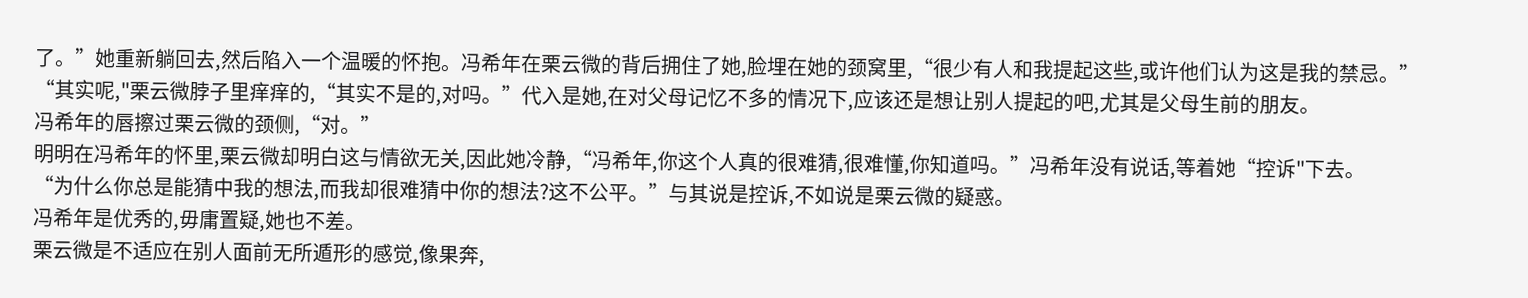了。”她重新躺回去,然后陷入一个温暖的怀抱。冯希年在栗云微的背后拥住了她,脸埋在她的颈窝里,“很少有人和我提起这些,或许他们认为这是我的禁忌。”
“其实呢,"栗云微脖子里痒痒的,“其实不是的,对吗。”代入是她,在对父母记忆不多的情况下,应该还是想让别人提起的吧,尤其是父母生前的朋友。
冯希年的唇擦过栗云微的颈侧,“对。”
明明在冯希年的怀里,栗云微却明白这与情欲无关,因此她冷静,“冯希年,你这个人真的很难猜,很难懂,你知道吗。”冯希年没有说话,等着她“控诉"下去。
“为什么你总是能猜中我的想法,而我却很难猜中你的想法?这不公平。”与其说是控诉,不如说是栗云微的疑惑。
冯希年是优秀的,毋庸置疑,她也不差。
栗云微是不适应在别人面前无所遁形的感觉,像果奔,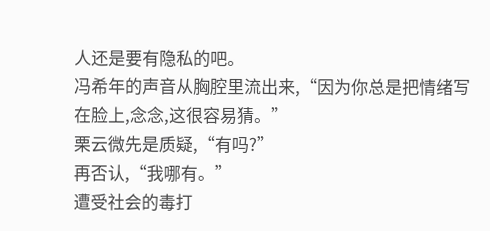人还是要有隐私的吧。
冯希年的声音从胸腔里流出来,“因为你总是把情绪写在脸上,念念,这很容易猜。”
栗云微先是质疑,“有吗?”
再否认,“我哪有。”
遭受社会的毒打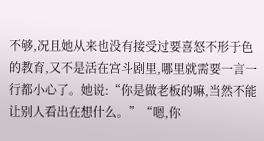不够,况且她从来也没有接受过要喜怒不形于色的教育,又不是活在宫斗剧里,哪里就需要一言一行都小心了。她说:“你是做老板的嘛,当然不能让别人看出在想什么。”“嗯,你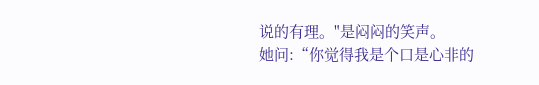说的有理。"是闷闷的笑声。
她问:“你觉得我是个口是心非的